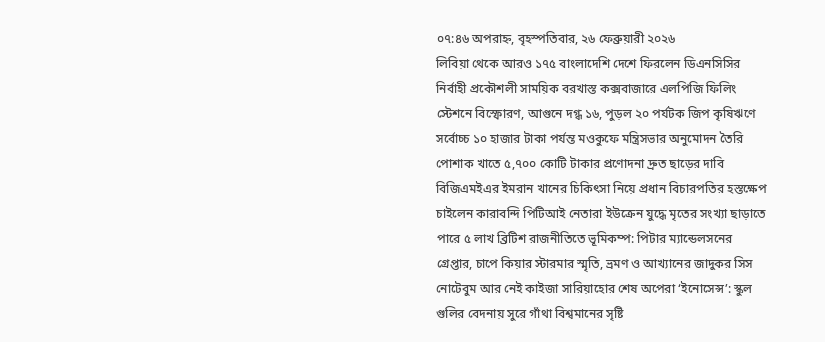০৭:৪৬ অপরাহ্ন, বৃহস্পতিবার, ২৬ ফেব্রুয়ারী ২০২৬
লিবিয়া থেকে আরও ১৭৫ বাংলাদেশি দেশে ফিরলেন ডিএনসিসির নির্বাহী প্রকৌশলী সাময়িক বরখাস্ত কক্সবাজারে এলপিজি ফিলিং স্টেশনে বিস্ফোরণ, আগুনে দগ্ধ ১৬, পুড়ল ২০ পর্যটক জিপ কৃষিঋণে সর্বোচ্চ ১০ হাজার টাকা পর্যন্ত মওকুফে মন্ত্রিসভার অনুমোদন তৈরি পোশাক খাতে ৫,৭০০ কোটি টাকার প্রণোদনা দ্রুত ছাড়ের দাবি বিজিএমইএর ইমরান খানের চিকিৎসা নিয়ে প্রধান বিচারপতির হস্তক্ষেপ চাইলেন কারাবন্দি পিটিআই নেতারা ইউক্রেন যুদ্ধে মৃতের সংখ্যা ছাড়াতে পারে ৫ লাখ ব্রিটিশ রাজনীতিতে ভূমিকম্প: পিটার ম্যান্ডেলসনের গ্রেপ্তার, চাপে কিয়ার স্টারমার স্মৃতি, ভ্রমণ ও আখ্যানের জাদুকর সিস নোটেবুম আর নেই কাইজা সারিয়াহোর শেষ অপেরা ‘ইনোসেন্স’: স্কুল গুলির বেদনায় সুরে গাঁথা বিশ্বমানের সৃষ্টি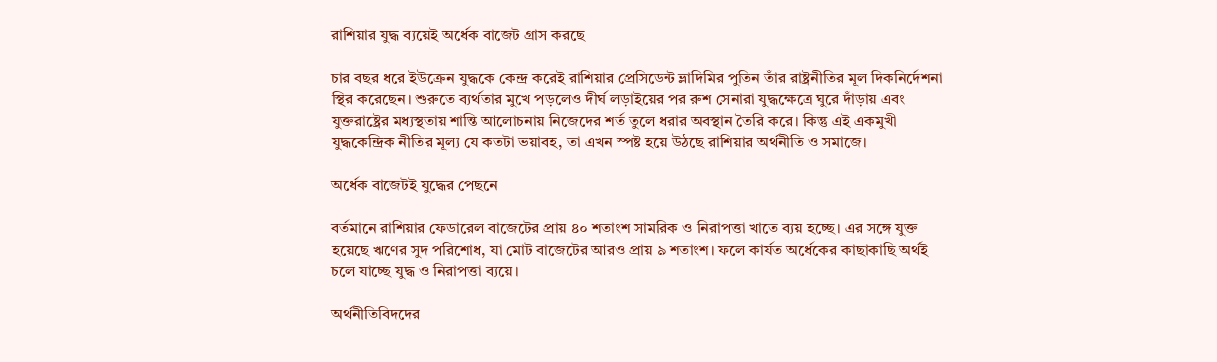রাশিয়ার যুদ্ধ ব্যয়েই অর্ধেক বাজেট গ্রাস করছে

চার বছর ধরে ইউক্রেন যুদ্ধকে কেন্দ্র করেই রাশিয়ার প্রেসিডেন্ট ভ্লাদিমির পুতিন তাঁর রাষ্ট্রনীতির মূল দিকনির্দেশনা স্থির করেছেন। শুরুতে ব্যর্থতার মুখে পড়লেও দীর্ঘ লড়াইয়ের পর রুশ সেনারা যুদ্ধক্ষেত্রে ঘুরে দাঁড়ায় এবং যুক্তরাষ্ট্রের মধ্যস্থতায় শান্তি আলোচনায় নিজেদের শর্ত তুলে ধরার অবস্থান তৈরি করে। কিন্তু এই একমুখী যুদ্ধকেন্দ্রিক নীতির মূল্য যে কতটা ভয়াবহ, তা এখন স্পষ্ট হয়ে উঠছে রাশিয়ার অর্থনীতি ও সমাজে।

অর্ধেক বাজেটই যুদ্ধের পেছনে

বর্তমানে রাশিয়ার ফেডারেল বাজেটের প্রায় ৪০ শতাংশ সামরিক ও নিরাপত্তা খাতে ব্যয় হচ্ছে। এর সঙ্গে যুক্ত হয়েছে ঋণের সুদ পরিশোধ, যা মোট বাজেটের আরও প্রায় ৯ শতাংশ। ফলে কার্যত অর্ধেকের কাছাকাছি অর্থই চলে যাচ্ছে যুদ্ধ ও নিরাপত্তা ব্যয়ে।

অর্থনীতিবিদদের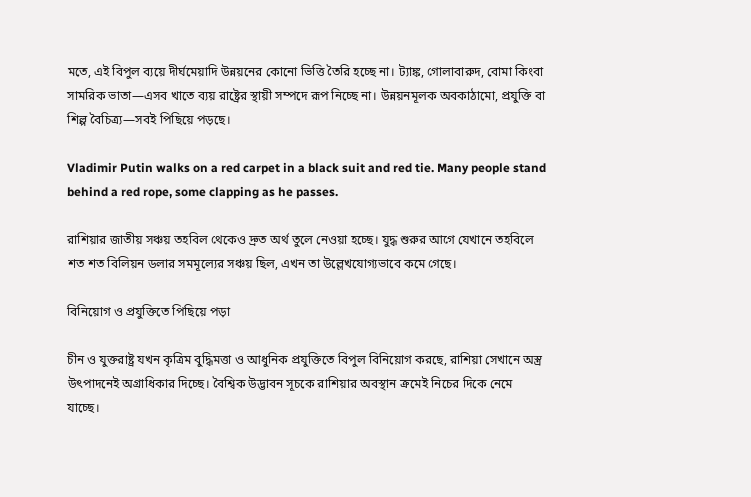মতে, এই বিপুল ব্যয়ে দীর্ঘমেয়াদি উন্নয়নের কোনো ভিত্তি তৈরি হচ্ছে না। ট্যাঙ্ক, গোলাবারুদ, বোমা কিংবা সামরিক ভাতা—এসব খাতে ব্যয় রাষ্ট্রের স্থায়ী সম্পদে রূপ নিচ্ছে না। উন্নয়নমূলক অবকাঠামো, প্রযুক্তি বা শিল্প বৈচিত্র্য—সবই পিছিয়ে পড়ছে।

Vladimir Putin walks on a red carpet in a black suit and red tie. Many people stand behind a red rope, some clapping as he passes.

রাশিয়ার জাতীয় সঞ্চয় তহবিল থেকেও দ্রুত অর্থ তুলে নেওয়া হচ্ছে। যুদ্ধ শুরুর আগে যেখানে তহবিলে শত শত বিলিয়ন ডলার সমমূল্যের সঞ্চয় ছিল, এখন তা উল্লেখযোগ্যভাবে কমে গেছে।

বিনিয়োগ ও প্রযুক্তিতে পিছিয়ে পড়া

চীন ও যুক্তরাষ্ট্র যখন কৃত্রিম বুদ্ধিমত্তা ও আধুনিক প্রযুক্তিতে বিপুল বিনিয়োগ করছে, রাশিয়া সেখানে অস্ত্র উৎপাদনেই অগ্রাধিকার দিচ্ছে। বৈশ্বিক উদ্ভাবন সূচকে রাশিয়ার অবস্থান ক্রমেই নিচের দিকে নেমে যাচ্ছে।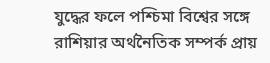যুদ্ধের ফলে পশ্চিমা বিশ্বের সঙ্গে রাশিয়ার অর্থনৈতিক সম্পর্ক প্রায়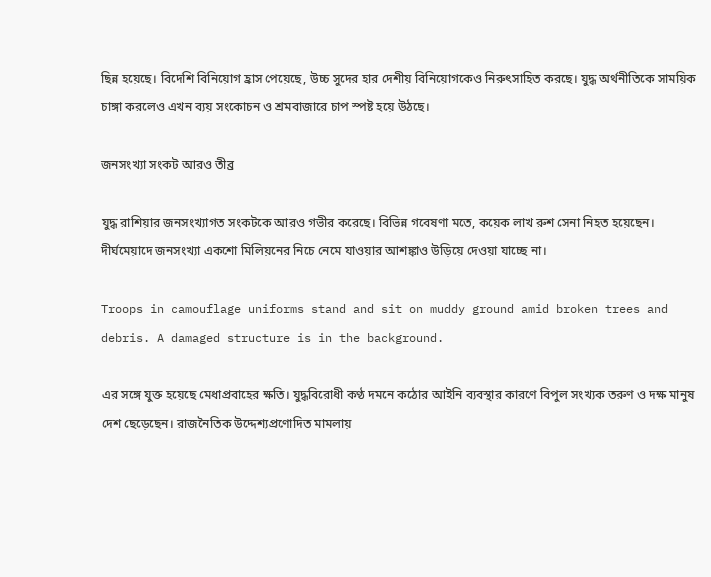ছিন্ন হয়েছে। বিদেশি বিনিয়োগ হ্রাস পেয়েছে, উচ্চ সুদের হার দেশীয় বিনিয়োগকেও নিরুৎসাহিত করছে। যুদ্ধ অর্থনীতিকে সাময়িক চাঙ্গা করলেও এখন ব্যয় সংকোচন ও শ্রমবাজারে চাপ স্পষ্ট হয়ে উঠছে।

জনসংখ্যা সংকট আরও তীব্র

যুদ্ধ রাশিয়ার জনসংখ্যাগত সংকটকে আরও গভীর করেছে। বিভিন্ন গবেষণা মতে, কয়েক লাখ রুশ সেনা নিহত হয়েছেন। দীর্ঘমেয়াদে জনসংখ্যা একশো মিলিয়নের নিচে নেমে যাওয়ার আশঙ্কাও উড়িয়ে দেওয়া যাচ্ছে না।

Troops in camouflage uniforms stand and sit on muddy ground amid broken trees and debris. A damaged structure is in the background.

এর সঙ্গে যুক্ত হয়েছে মেধাপ্রবাহের ক্ষতি। যুদ্ধবিরোধী কণ্ঠ দমনে কঠোর আইনি ব্যবস্থার কারণে বিপুল সংখ্যক তরুণ ও দক্ষ মানুষ দেশ ছেড়েছেন। রাজনৈতিক উদ্দেশ্যপ্রণোদিত মামলায়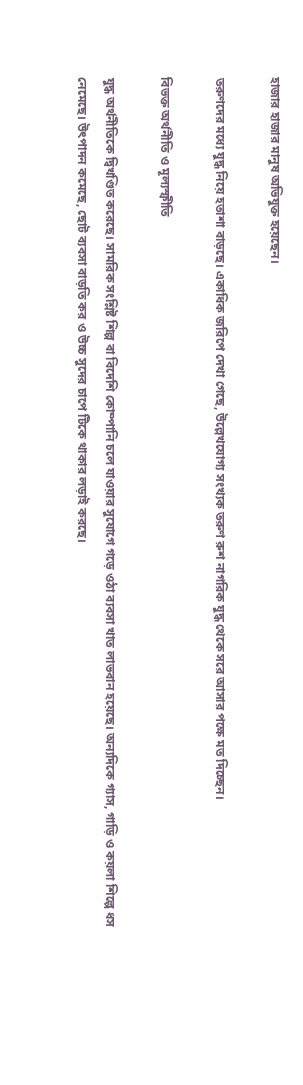হাজার হাজার মানুষ অভিযুক্ত হয়েছেন।

তরুণদের মধ্যে যুদ্ধ নিয়ে হতাশা বাড়ছে। একাধিক জরিপে দেখা গেছে, উল্লেখযোগ্য সংখ্যক তরুণ রুশ নাগরিক যুদ্ধ থেকে সরে আসার পক্ষে মত দিচ্ছেন।

বিভক্ত অর্থনীতি ও মূল্যস্ফীতি

যুদ্ধ অর্থনীতিকে দ্বিখণ্ডিত করেছে। সামরিক সংশ্লিষ্ট শিল্প বা বিদেশি কোম্পানি চলে যাওয়ার সুযোগে গড়ে ওঠা ব্যবসা খাত লাভবান হয়েছে। অন্যদিকে গ্যাস, গাড়ি ও কয়লা শিল্পে ধস নেমেছে। উৎপাদন কমেছে, ছোট ব্যবসা বাড়তি কর ও উচ্চ সুদের চাপে টিকে থাকার লড়াই করছে।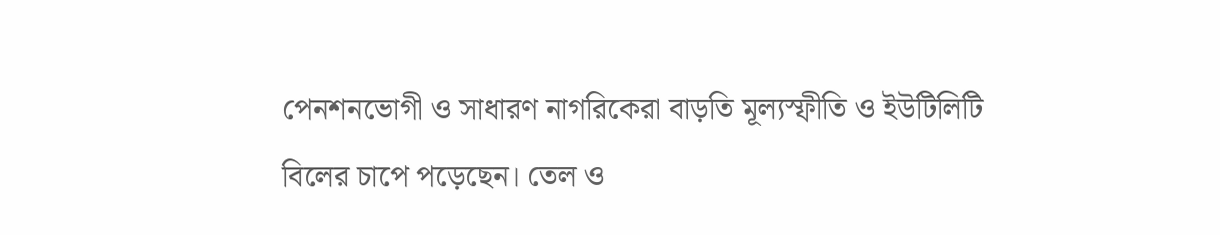পেনশনভোগী ও সাধারণ নাগরিকেরা বাড়তি মূল্যস্ফীতি ও ইউটিলিটি বিলের চাপে পড়েছেন। তেল ও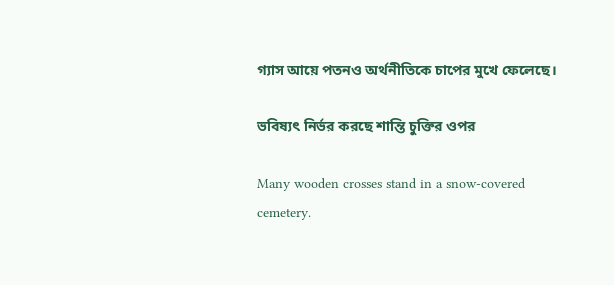গ্যাস আয়ে পতনও অর্থনীতিকে চাপের মুখে ফেলেছে।

ভবিষ্যৎ নির্ভর করছে শান্তি চুক্তির ওপর

Many wooden crosses stand in a snow-covered cemetery.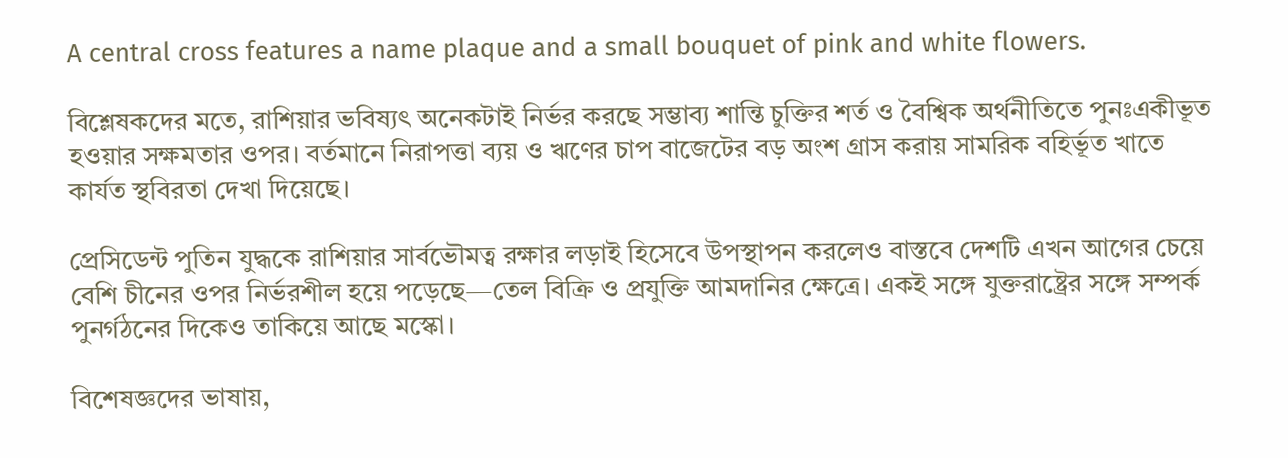A central cross features a name plaque and a small bouquet of pink and white flowers.

বিশ্লেষকদের মতে, রাশিয়ার ভবিষ্যৎ অনেকটাই নির্ভর করছে সম্ভাব্য শান্তি চুক্তির শর্ত ও বৈশ্বিক অর্থনীতিতে পুনঃএকীভূত হওয়ার সক্ষমতার ওপর। বর্তমানে নিরাপত্তা ব্যয় ও ঋণের চাপ বাজেটের বড় অংশ গ্রাস করায় সামরিক বহির্ভূত খাতে কার্যত স্থবিরতা দেখা দিয়েছে।

প্রেসিডেন্ট পুতিন যুদ্ধকে রাশিয়ার সার্বভৌমত্ব রক্ষার লড়াই হিসেবে উপস্থাপন করলেও বাস্তবে দেশটি এখন আগের চেয়ে বেশি চীনের ওপর নির্ভরশীল হয়ে পড়েছে—তেল বিক্রি ও প্রযুক্তি আমদানির ক্ষেত্রে। একই সঙ্গে যুক্তরাষ্ট্রের সঙ্গে সম্পর্ক পুনর্গঠনের দিকেও তাকিয়ে আছে মস্কো।

বিশেষজ্ঞদের ভাষায়,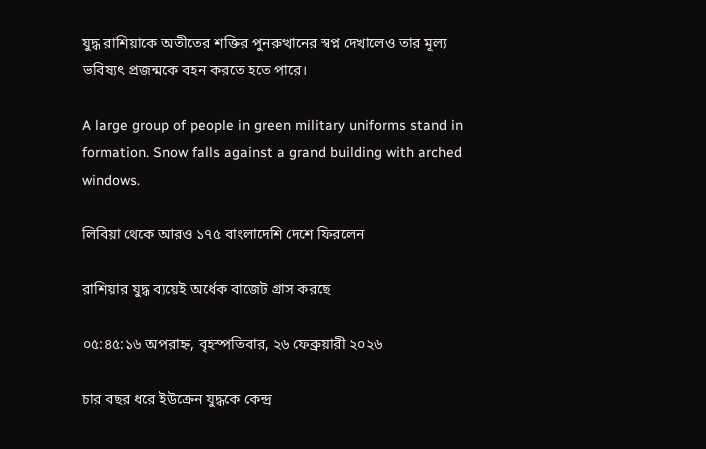যুদ্ধ রাশিয়াকে অতীতের শক্তির পুনরুত্থানের স্বপ্ন দেখালেও তার মূল্য ভবিষ্যৎ প্রজন্মকে বহন করতে হতে পারে।

A large group of people in green military uniforms stand in formation. Snow falls against a grand building with arched windows.

লিবিয়া থেকে আরও ১৭৫ বাংলাদেশি দেশে ফিরলেন

রাশিয়ার যুদ্ধ ব্যয়েই অর্ধেক বাজেট গ্রাস করছে

০৫:৪৫:১৬ অপরাহ্ন, বৃহস্পতিবার, ২৬ ফেব্রুয়ারী ২০২৬

চার বছর ধরে ইউক্রেন যুদ্ধকে কেন্দ্র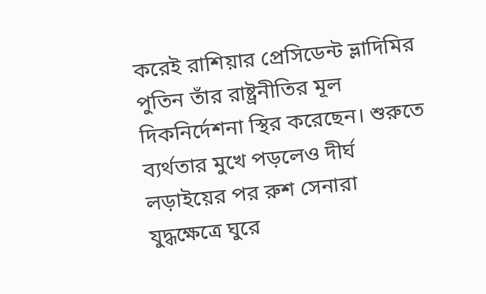করেই রাশিয়ার প্রেসিডেন্ট ভ্লাদিমির পুতিন তাঁর রাষ্ট্রনীতির মূল দিকনির্দেশনা স্থির করেছেন। শুরুতে ব্যর্থতার মুখে পড়লেও দীর্ঘ লড়াইয়ের পর রুশ সেনারা যুদ্ধক্ষেত্রে ঘুরে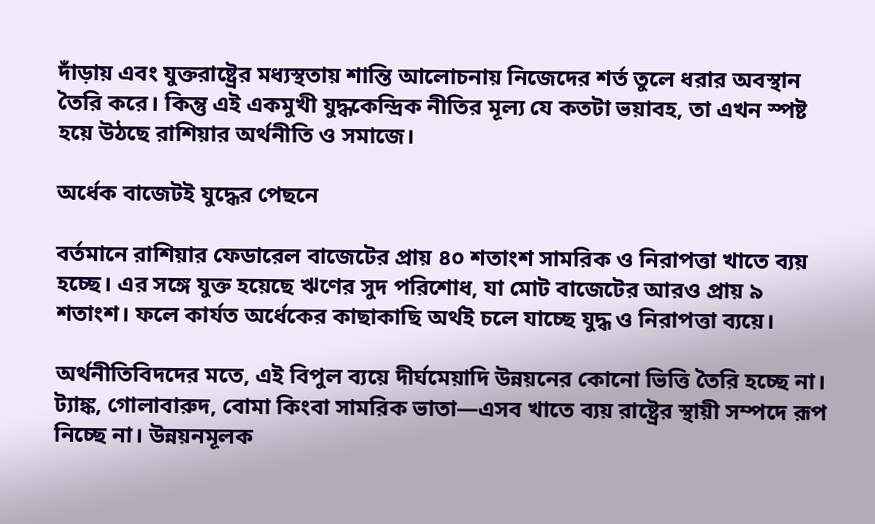দাঁড়ায় এবং যুক্তরাষ্ট্রের মধ্যস্থতায় শান্তি আলোচনায় নিজেদের শর্ত তুলে ধরার অবস্থান তৈরি করে। কিন্তু এই একমুখী যুদ্ধকেন্দ্রিক নীতির মূল্য যে কতটা ভয়াবহ, তা এখন স্পষ্ট হয়ে উঠছে রাশিয়ার অর্থনীতি ও সমাজে।

অর্ধেক বাজেটই যুদ্ধের পেছনে

বর্তমানে রাশিয়ার ফেডারেল বাজেটের প্রায় ৪০ শতাংশ সামরিক ও নিরাপত্তা খাতে ব্যয় হচ্ছে। এর সঙ্গে যুক্ত হয়েছে ঋণের সুদ পরিশোধ, যা মোট বাজেটের আরও প্রায় ৯ শতাংশ। ফলে কার্যত অর্ধেকের কাছাকাছি অর্থই চলে যাচ্ছে যুদ্ধ ও নিরাপত্তা ব্যয়ে।

অর্থনীতিবিদদের মতে, এই বিপুল ব্যয়ে দীর্ঘমেয়াদি উন্নয়নের কোনো ভিত্তি তৈরি হচ্ছে না। ট্যাঙ্ক, গোলাবারুদ, বোমা কিংবা সামরিক ভাতা—এসব খাতে ব্যয় রাষ্ট্রের স্থায়ী সম্পদে রূপ নিচ্ছে না। উন্নয়নমূলক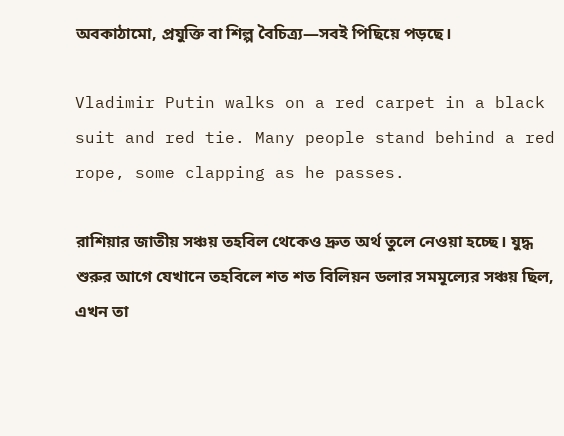অবকাঠামো, প্রযুক্তি বা শিল্প বৈচিত্র্য—সবই পিছিয়ে পড়ছে।

Vladimir Putin walks on a red carpet in a black suit and red tie. Many people stand behind a red rope, some clapping as he passes.

রাশিয়ার জাতীয় সঞ্চয় তহবিল থেকেও দ্রুত অর্থ তুলে নেওয়া হচ্ছে। যুদ্ধ শুরুর আগে যেখানে তহবিলে শত শত বিলিয়ন ডলার সমমূল্যের সঞ্চয় ছিল, এখন তা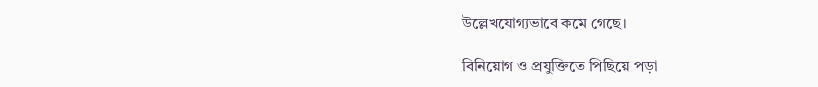উল্লেখযোগ্যভাবে কমে গেছে।

বিনিয়োগ ও প্রযুক্তিতে পিছিয়ে পড়া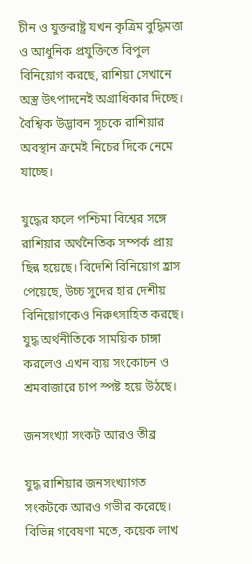চীন ও যুক্তরাষ্ট্র যখন কৃত্রিম বুদ্ধিমত্তা ও আধুনিক প্রযুক্তিতে বিপুল বিনিয়োগ করছে, রাশিয়া সেখানে অস্ত্র উৎপাদনেই অগ্রাধিকার দিচ্ছে। বৈশ্বিক উদ্ভাবন সূচকে রাশিয়ার অবস্থান ক্রমেই নিচের দিকে নেমে যাচ্ছে।

যুদ্ধের ফলে পশ্চিমা বিশ্বের সঙ্গে রাশিয়ার অর্থনৈতিক সম্পর্ক প্রায় ছিন্ন হয়েছে। বিদেশি বিনিয়োগ হ্রাস পেয়েছে, উচ্চ সুদের হার দেশীয় বিনিয়োগকেও নিরুৎসাহিত করছে। যুদ্ধ অর্থনীতিকে সাময়িক চাঙ্গা করলেও এখন ব্যয় সংকোচন ও শ্রমবাজারে চাপ স্পষ্ট হয়ে উঠছে।

জনসংখ্যা সংকট আরও তীব্র

যুদ্ধ রাশিয়ার জনসংখ্যাগত সংকটকে আরও গভীর করেছে। বিভিন্ন গবেষণা মতে, কয়েক লাখ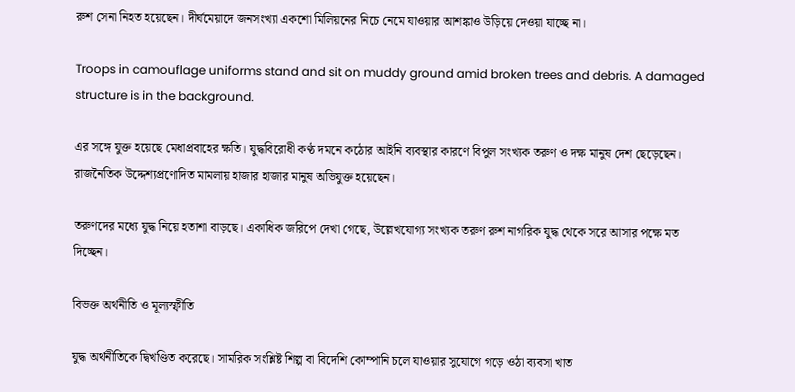রুশ সেনা নিহত হয়েছেন। দীর্ঘমেয়াদে জনসংখ্যা একশো মিলিয়নের নিচে নেমে যাওয়ার আশঙ্কাও উড়িয়ে দেওয়া যাচ্ছে না।

Troops in camouflage uniforms stand and sit on muddy ground amid broken trees and debris. A damaged structure is in the background.

এর সঙ্গে যুক্ত হয়েছে মেধাপ্রবাহের ক্ষতি। যুদ্ধবিরোধী কণ্ঠ দমনে কঠোর আইনি ব্যবস্থার কারণে বিপুল সংখ্যক তরুণ ও দক্ষ মানুষ দেশ ছেড়েছেন। রাজনৈতিক উদ্দেশ্যপ্রণোদিত মামলায় হাজার হাজার মানুষ অভিযুক্ত হয়েছেন।

তরুণদের মধ্যে যুদ্ধ নিয়ে হতাশা বাড়ছে। একাধিক জরিপে দেখা গেছে, উল্লেখযোগ্য সংখ্যক তরুণ রুশ নাগরিক যুদ্ধ থেকে সরে আসার পক্ষে মত দিচ্ছেন।

বিভক্ত অর্থনীতি ও মূল্যস্ফীতি

যুদ্ধ অর্থনীতিকে দ্বিখণ্ডিত করেছে। সামরিক সংশ্লিষ্ট শিল্প বা বিদেশি কোম্পানি চলে যাওয়ার সুযোগে গড়ে ওঠা ব্যবসা খাত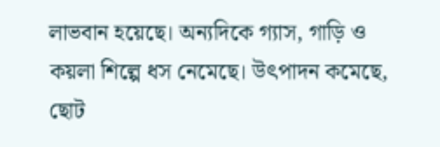লাভবান হয়েছে। অন্যদিকে গ্যাস, গাড়ি ও কয়লা শিল্পে ধস নেমেছে। উৎপাদন কমেছে, ছোট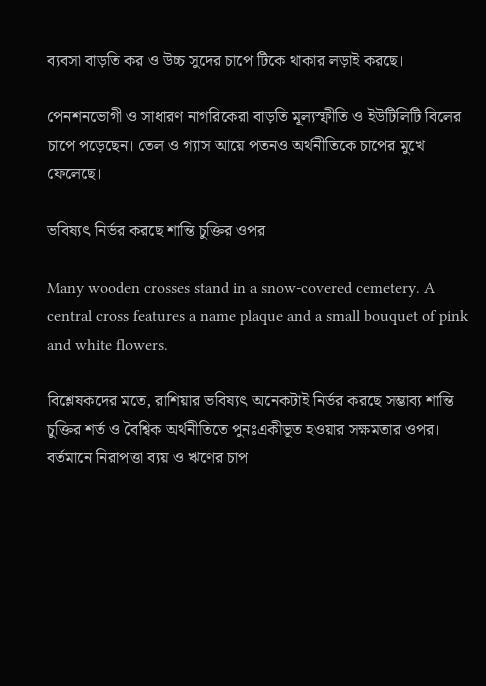ব্যবসা বাড়তি কর ও উচ্চ সুদের চাপে টিকে থাকার লড়াই করছে।

পেনশনভোগী ও সাধারণ নাগরিকেরা বাড়তি মূল্যস্ফীতি ও ইউটিলিটি বিলের চাপে পড়েছেন। তেল ও গ্যাস আয়ে পতনও অর্থনীতিকে চাপের মুখে ফেলেছে।

ভবিষ্যৎ নির্ভর করছে শান্তি চুক্তির ওপর

Many wooden crosses stand in a snow-covered cemetery. A central cross features a name plaque and a small bouquet of pink and white flowers.

বিশ্লেষকদের মতে, রাশিয়ার ভবিষ্যৎ অনেকটাই নির্ভর করছে সম্ভাব্য শান্তি চুক্তির শর্ত ও বৈশ্বিক অর্থনীতিতে পুনঃএকীভূত হওয়ার সক্ষমতার ওপর। বর্তমানে নিরাপত্তা ব্যয় ও ঋণের চাপ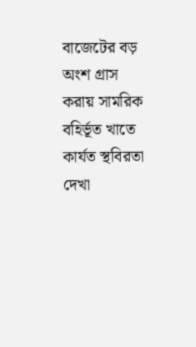বাজেটের বড় অংশ গ্রাস করায় সামরিক বহির্ভূত খাতে কার্যত স্থবিরতা দেখা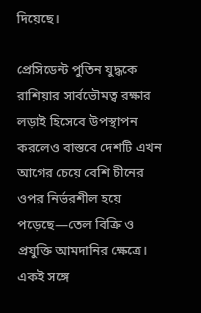দিয়েছে।

প্রেসিডেন্ট পুতিন যুদ্ধকে রাশিয়ার সার্বভৌমত্ব রক্ষার লড়াই হিসেবে উপস্থাপন করলেও বাস্তবে দেশটি এখন আগের চেয়ে বেশি চীনের ওপর নির্ভরশীল হয়ে পড়েছে—তেল বিক্রি ও প্রযুক্তি আমদানির ক্ষেত্রে। একই সঙ্গে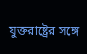যুক্তরাষ্ট্রের সঙ্গে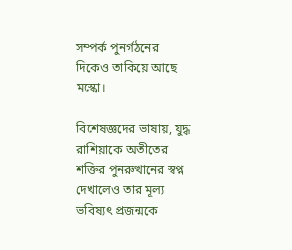সম্পর্ক পুনর্গঠনের দিকেও তাকিয়ে আছে মস্কো।

বিশেষজ্ঞদের ভাষায়, যুদ্ধ রাশিয়াকে অতীতের শক্তির পুনরুত্থানের স্বপ্ন দেখালেও তার মূল্য ভবিষ্যৎ প্রজন্মকে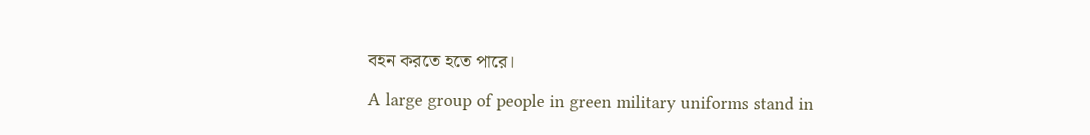বহন করতে হতে পারে।

A large group of people in green military uniforms stand in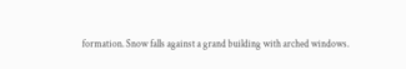formation. Snow falls against a grand building with arched windows.